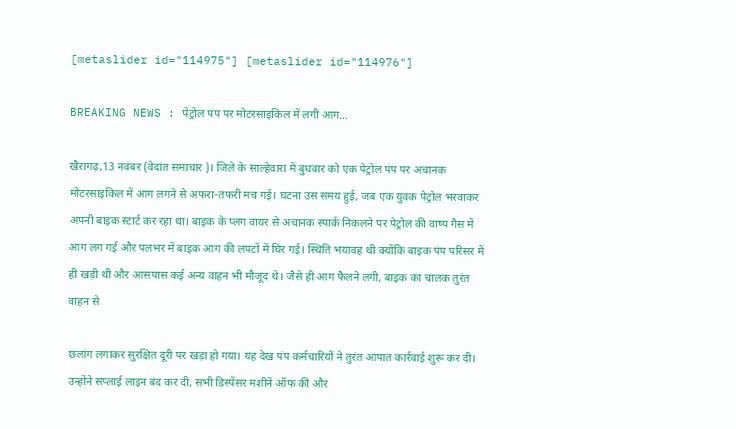[metaslider id="114975"] [metaslider id="114976"]

BREAKING NEWS : पेट्रोल पंप पर मोटरसाइकिल में लगी आग…

खैरागढ़,13 नवंबर (वेदांत समाचार )। जिले के साल्हेवारा में बुधवार को एक पेट्रोल पंप पर अचानक मोटरसाइकिल में आग लगने से अफरा-तफरी मच गई। घटना उस समय हुई, जब एक युवक पेट्रोल भरवाकर अपनी बाइक स्टार्ट कर रहा था। बाइक के प्लग वायर से अचानक स्पार्क निकलने पर पेट्रोल की वाष्प गैस में आग लग गई और पलभर में बाइक आग की लपटों में घिर गई। स्थिति भयावह थी क्योंकि बाइक पंप परिसर में ही खड़ी थी और आसपास कई अन्य वाहन भी मौजूद थे। जैसे ही आग फैलने लगी, बाइक का चालक तुरंत वाहन से

छलांग लगाकर सुरक्षित दूरी पर खड़ा हो गया। यह देख पंप कर्मचारियों ने तुरंत आपात कार्रवाई शुरू कर दी। उन्होंने सप्लाई लाइन बंद कर दी, सभी डिस्पेंसर मशीनें ऑफ कीं और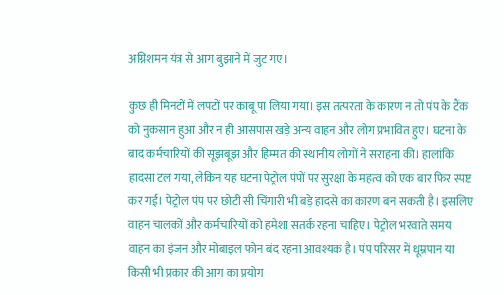अग्निशमन यंत्र से आग बुझाने में जुट गए।

कुछ ही मिनटों में लपटों पर काबू पा लिया गया। इस तत्परता के कारण न तो पंप के टैंक को नुकसान हुआ और न ही आसपास खड़े अन्य वाहन और लोग प्रभावित हुए। घटना के बाद कर्मचारियों की सूझबूझ और हिम्मत की स्थानीय लोगों ने सराहना की। हालांकि हादसा टल गया, लेकिन यह घटना पेट्रोल पंपों पर सुरक्षा के महत्व को एक बार फिर स्पष्ट कर गई। पेट्रोल पंप पर छोटी सी चिंगारी भी बड़े हादसे का कारण बन सकती है। इसलिए वाहन चालकों और कर्मचारियों को हमेशा सतर्क रहना चाहिए। पेट्रोल भरवाते समय वाहन का इंजन और मोबाइल फोन बंद रहना आवश्यक है। पंप परिसर में धूम्रपान या किसी भी प्रकार की आग का प्रयोग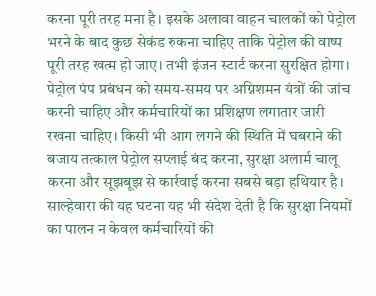करना पूरी तरह मना है। इसके अलावा वाहन चालकों को पेट्रोल भरने के बाद कुछ सेकंड रुकना चाहिए ताकि पेट्रोल की वाष्प पूरी तरह खत्म हो जाए। तभी इंजन स्टार्ट करना सुरक्षित होगा। पेट्रोल पंप प्रबंधन को समय-समय पर अग्निशमन यंत्रों की जांच करनी चाहिए और कर्मचारियों का प्रशिक्षण लगातार जारी रखना चाहिए। किसी भी आग लगने की स्थिति में घबराने की बजाय तत्काल पेट्रोल सप्लाई बंद करना, सुरक्षा अलार्म चालू करना और सूझबूझ से कार्रवाई करना सबसे बड़ा हथियार है। साल्हेवारा की यह घटना यह भी संदेश देती है कि सुरक्षा नियमों का पालन न केवल कर्मचारियों की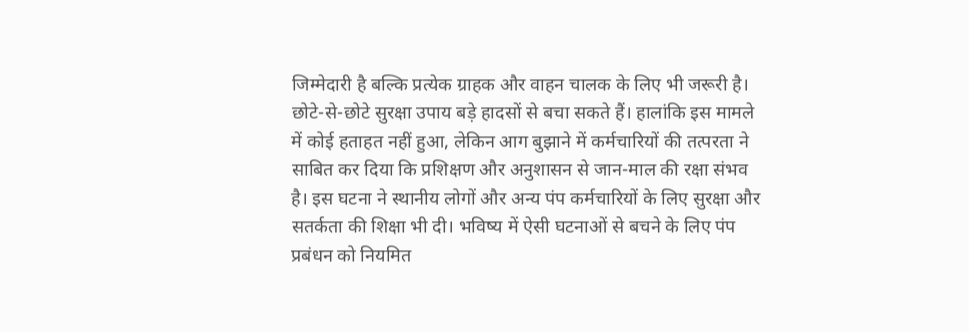जिम्मेदारी है बल्कि प्रत्येक ग्राहक और वाहन चालक के लिए भी जरूरी है। छोटे-से-छोटे सुरक्षा उपाय बड़े हादसों से बचा सकते हैं। हालांकि इस मामले में कोई हताहत नहीं हुआ, लेकिन आग बुझाने में कर्मचारियों की तत्परता ने साबित कर दिया कि प्रशिक्षण और अनुशासन से जान-माल की रक्षा संभव है। इस घटना ने स्थानीय लोगों और अन्य पंप कर्मचारियों के लिए सुरक्षा और सतर्कता की शिक्षा भी दी। भविष्य में ऐसी घटनाओं से बचने के लिए पंप प्रबंधन को नियमित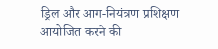ड्रिल और आग-नियंत्रण प्रशिक्षण आयोजित करने की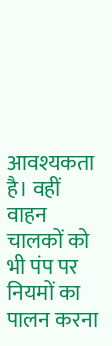आवश्यकता है। वहीं वाहन चालकों को भी पंप पर नियमों का पालन करना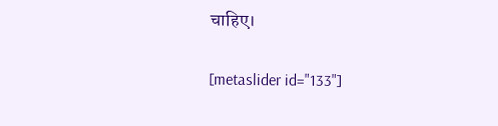चाहिए।

[metaslider id="133"]